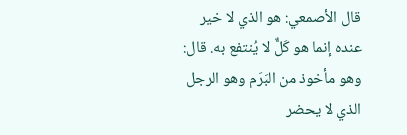قال الأصمعي: هو الذي لا خير عنده إنما هو كَلٌّ لا يُنتفع به. قال: وهو مأخوذ من البَرَم وهو الرجل الذي لا يحضر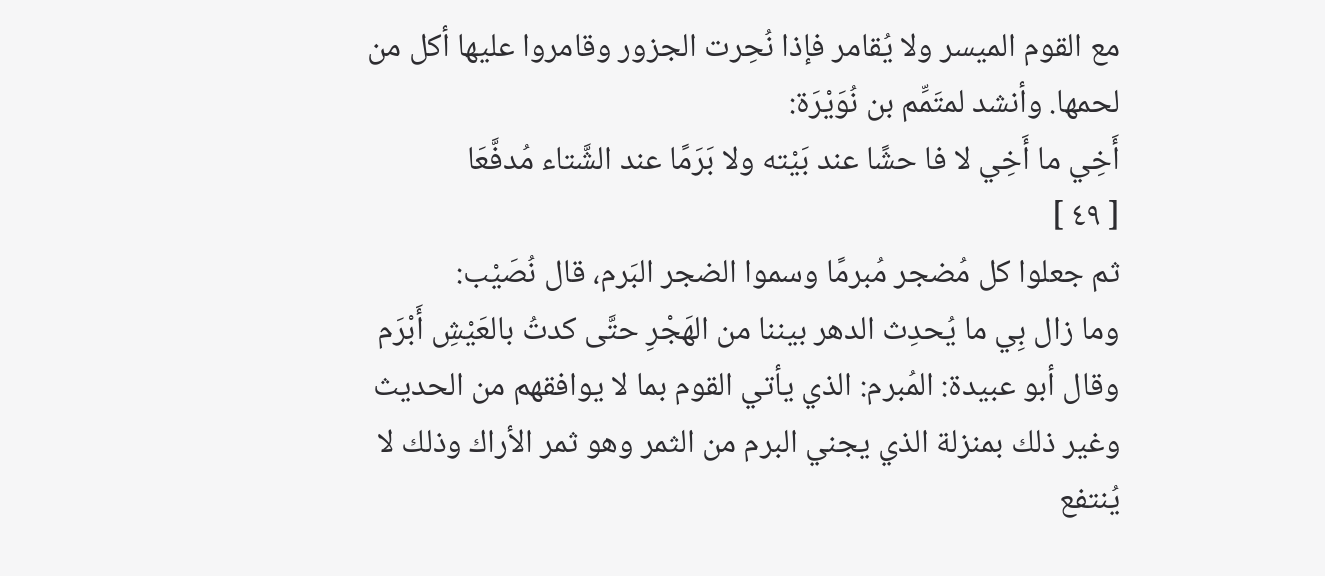مع القوم الميسر ولا يُقامر فإذا نُحِرت الجزور وقامروا عليها أكل من لحمها. وأنشد لمتَمِّم بن نُوَيْرَة:
أَخِي ما أَخِي لا فا حشًا عند بَيْته ولا بَرَمًا عند الشَّتاء مُدفَّعَا
[ ٤٩ ]
ثم جعلوا كل مُضجر مُبرمًا وسموا الضجر البَرم، قال نُصَيْب:
وما زال بِي ما يُحدِث الدهر بيننا من الهَجْرِ حتَّى كدتُ بالعَيْشِ أَبْرَم
وقال أبو عبيدة: المُبرم: الذي يأتي القوم بما لا يوافقهم من الحديث وغير ذلك بمنزلة الذي يجني البرم من الثمر وهو ثمر الأراك وذلك لا يُنتفع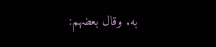به. وقال بعضهم: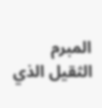المبرم الثقيل الذي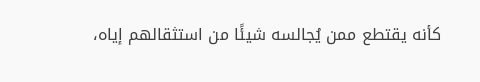كأنه يقتطع ممن يُجالسه شيئًا من استثقالهم إياه،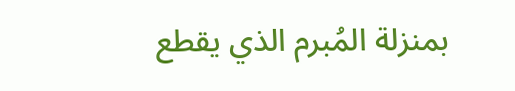بمنزلة المُبرم الذي يقطع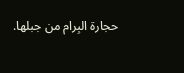حجارة البِرام من جبلها.